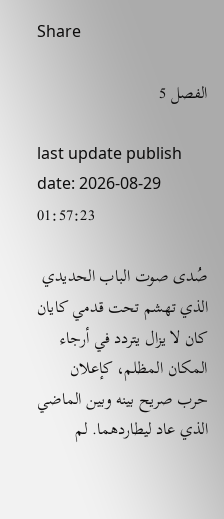Share

الفصل 5

last update publish date: 2026-08-29 01:57:23

صُدى صوت الباب الحديدي الذي تهشم تحت قدمي كايان كان لا يزال يتردد في أرجاء المكان المظلم، كإعلان حرب صريح بينه وبين الماضي الذي عاد ليطاردهما. لم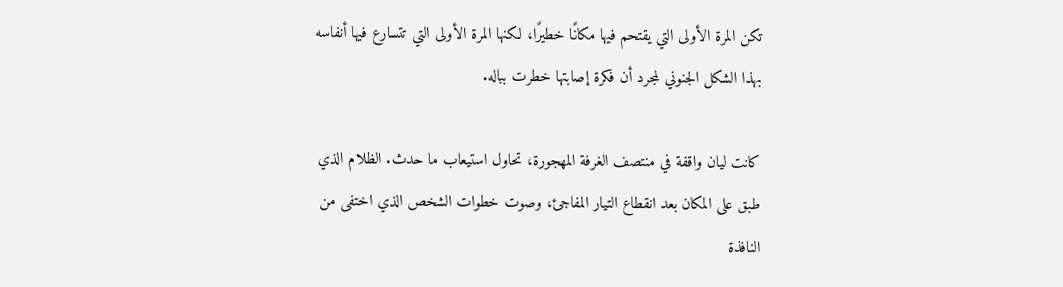تكن المرة الأولى التي يقتحم فيها مكانًا خطيرًا، لكنها المرة الأولى التي تتسارع فيها أنفاسه بهذا الشكل الجنوني لمجرد أن فكرة إصابتها خطرت بباله.

كانت ليان واقفة في منتصف الغرفة المهجورة، تحاول استيعاب ما حدث. الظلام الذي طبق على المكان بعد انقطاع التيار المفاجئ، وصوت خطوات الشخص الذي اختفى من النافذة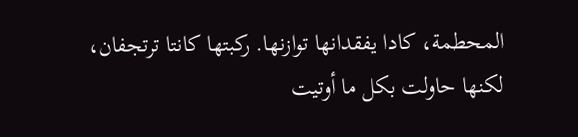المحطمة، كادا يفقدانها توازنها. ركبتها كانتا ترتجفان، لكنها حاولت بكل ما أوتيت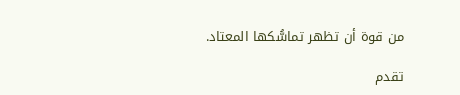من قوة أن تظهر تماسُّكها المعتاد.

تقدم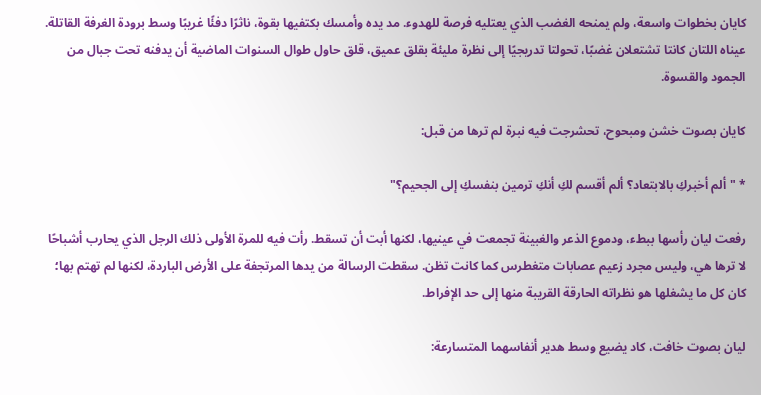كايان بخطوات واسعة، ولم يمنحه الغضب الذي يعتليه فرصة للهدوء. مد يده وأمسك بكتفيها بقوة، ناثرًا دفئًا غريبًا وسط برودة الغرفة القاتلة. عيناه اللتان كانتا تشتعلان غضبًا، تحولتا تدريجيًا إلى نظرة مليئة بقلق عميق، قلق حاول طوال السنوات الماضية أن يدفنه تحت جبال من الجمود والقسوة.

كايان بصوت خشن ومبحوح، تحشرجت فيه نبرة لم ترها من قبل:

* "ألم أخبركِ بالابتعاد؟ ألم أقسم لكِ أنكِ ترمين بنفسكِ إلى الجحيم؟"

رفعت ليان رأسها ببطء، ودموع الذعر والغبينة تجمعت في عينيها، لكنها أبت أن تسقط. رأت فيه للمرة الأولى ذلك الرجل الذي يحارب أشباحًا لا ترها هي، وليس مجرد زعيم عصابات متغطرس كما كانت تظن. سقطت الرسالة من يدها المرتجفة على الأرض الباردة، لكنها لم تهتم بها؛ كان كل ما يشغلها هو نظراته الحارقة القريبة منها إلى حد الإفراط.

ليان بصوت خافت، كاد يضيع وسط هدير أنفاسهما المتسارعة: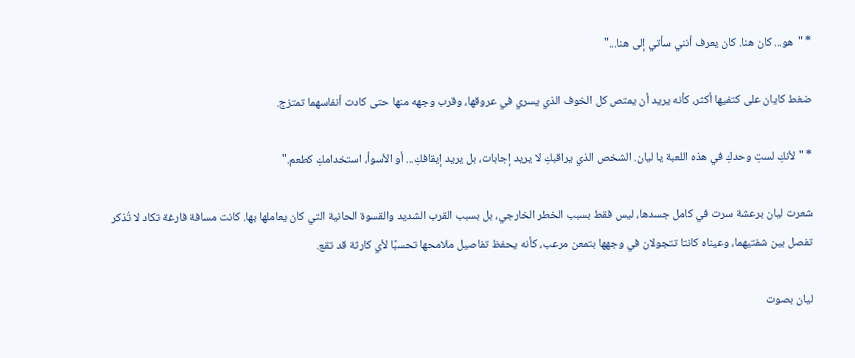* "هو... كان هنا. كان يعرف أنني سأتي إلى هنا..."

ضغط كايان على كتفيها أكثر، كأنه يريد أن يمتص كل الخوف الذي يسري في عروقها، وقرب وجهه منها حتى كادت أنفاسهما تمتزج.

* "لأنكِ لستِ وحدكِ في هذه اللعبة يا ليان. الشخص الذي يراقبكِ لا يريد إجابات، بل يريد إيقافكِ... أو الأسوأ، استخدامكِ كطعم."

شعرت ليان برعشة سرت في كامل جسدها، ليس فقط بسبب الخطر الخارجي، بل بسبب القرب الشديد والقسوة الحانية التي كان يعاملها بها. كانت مسافة فارغة تكاد لا تُذكر تفصل بين شفتيهما، وعيناه كانتا تتجولان في وجهها بتمعن مرعب، كأنه يحفظ تفاصيل ملامحها تحسبًا لأي كارثة قد تقع.

ليان بصوت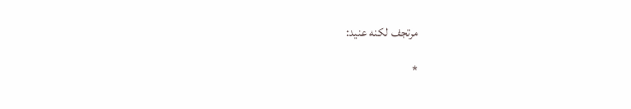مرتجف لكنه عنيد:

*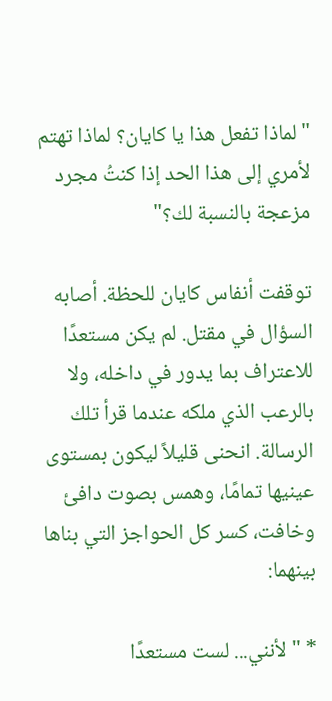"لماذا تفعل هذا يا كايان؟ لماذا تهتم لأمري إلى هذا الحد إذا كنتُ مجرد مزعجة بالنسبة لك؟"

توقفت أنفاس كايان للحظة. أصابه السؤال في مقتل. لم يكن مستعدًا للاعتراف بما يدور في داخله، ولا بالرعب الذي ملكه عندما قرأ تلك الرسالة. انحنى قليلاً ليكون بمستوى عينيها تمامًا، وهمس بصوت دافئ وخافت، كسر كل الحواجز التي بناها بينهما:

* "لأنني... لست مستعدًا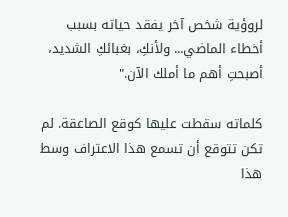لروؤية شخص آخر يفقد حياته بسبب أخطاء الماضي... ولأنكِ، بغبائكِ الشديد، أصبحتِ أهم ما أملك الآن."

كلماته سقطت عليها كوقع الصاعقة. لم تكن تتوقع أن تسمع هذا الاعتراف وسط هذا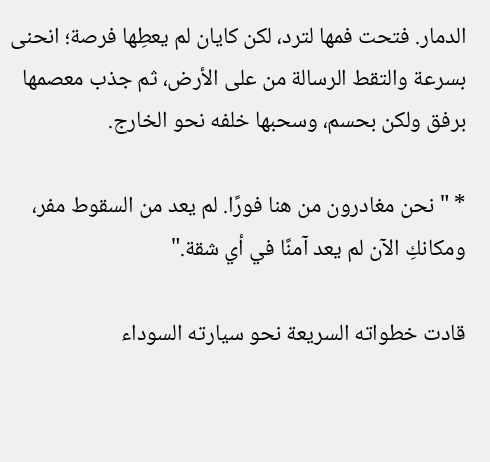الدمار. فتحت فمها لترد، لكن كايان لم يعطِها فرصة؛ انحنى بسرعة والتقط الرسالة من على الأرض، ثم جذب معصمها برفق ولكن بحسم، وسحبها خلفه نحو الخارج.

* "نحن مغادرون من هنا فورًا. لم يعد من السقوط مفر، ومكانكِ الآن لم يعد آمنًا في أي شقة."

قادت خطواته السريعة نحو سيارته السوداء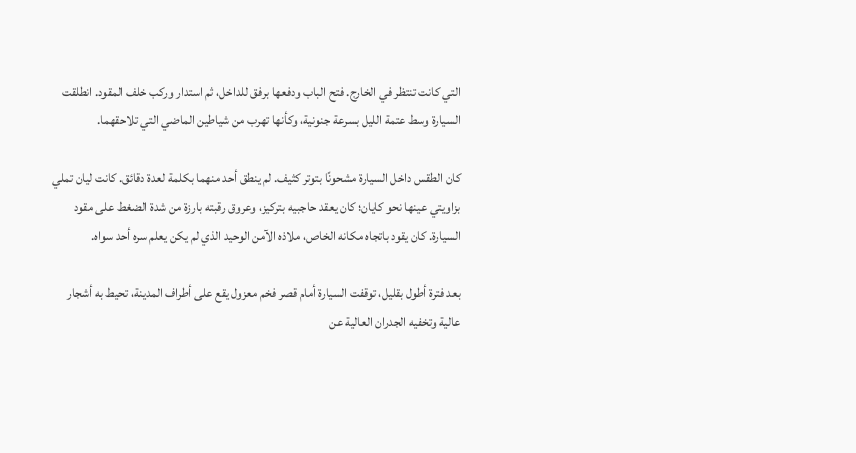التي كانت تنتظر في الخارج. فتح الباب ودفعها برفق للداخل، ثم استدار وركب خلف المقود. انطلقت السيارة وسط عتمة الليل بسرعة جنونية، وكأنها تهرب من شياطين الماضي التي تلاحقهما.

كان الطقس داخل السيارة مشحونًا بتوتر كثيف. لم ينطق أحد منهما بكلمة لعدة دقائق. كانت ليان تملي بزاويتي عينها نحو كايان؛ كان يعقد حاجبيه بتركيز، وعروق رقبته بارزة من شدة الضغط على مقود السيارة. كان يقود باتجاه مكانه الخاص، ملاذه الآمن الوحيد الذي لم يكن يعلم سره أحد سواه.

بعد فترة أطول بقليل، توقفت السيارة أمام قصر فخم معزول يقع على أطراف المدينة، تحيط به أشجار عالية وتخفيه الجدران العالية عن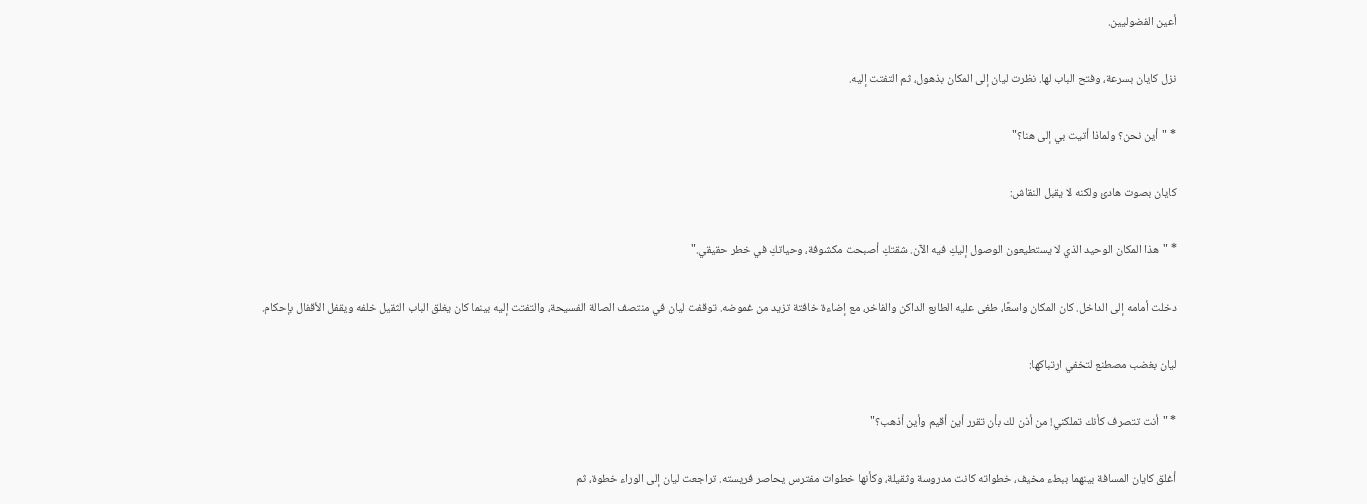أعين الفضوليين.

نزل كايان بسرعة، وفتح الباب لها. نظرت ليان إلى المكان بذهول، ثم التفتت إليه.

* "أين نحن؟ ولماذا أتيت بي إلى هنا؟"

كايان بصوت هادئ ولكنه لا يقبل النقاش:

* "هذا المكان الوحيد الذي لا يستطيعون الوصول إليكِ فيه الآن. شقتكِ أصبحت مكشوفة، وحياتكِ في خطر حقيقي."

دخلت أمامه إلى الداخل. كان المكان واسعًا، طغى عليه الطابع الداكن والفاخر، مع إضاءة خافتة تزيد من غموضه. توقفت ليان في منتصف الصالة الفسيحة، والتفتت إليه بينما كان يغلق الباب الثقيل خلفه ويقفل الأقفال بإحكام.

ليان بغضب مصطنع لتخفي ارتباكها:

* "أنت تتصرف كأنك تملكني! من أذن لك بأن تقرر أين أقيم وأين أذهب؟"

أغلق كايان المسافة بينهما ببطء مخيف، خطواته كانت مدروسة وثقيلة، وكأنها خطوات مفترس يحاصر فريسته. تراجعت ليان إلى الوراء خطوة، ثم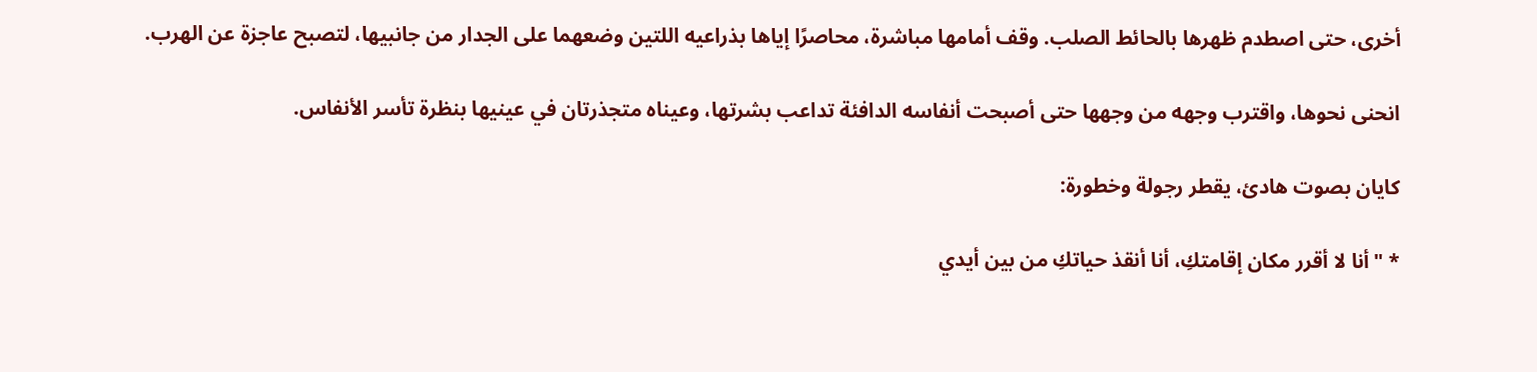أخرى، حتى اصطدم ظهرها بالحائط الصلب. وقف أمامها مباشرة، محاصرًا إياها بذراعيه اللتين وضعهما على الجدار من جانبيها، لتصبح عاجزة عن الهرب.

انحنى نحوها، واقترب وجهه من وجهها حتى أصبحت أنفاسه الدافئة تداعب بشرتها، وعيناه متجذرتان في عينيها بنظرة تأسر الأنفاس.

كايان بصوت هادئ، يقطر رجولة وخطورة:

* "أنا لا أقرر مكان إقامتكِ، أنا أنقذ حياتكِ من بين أيدي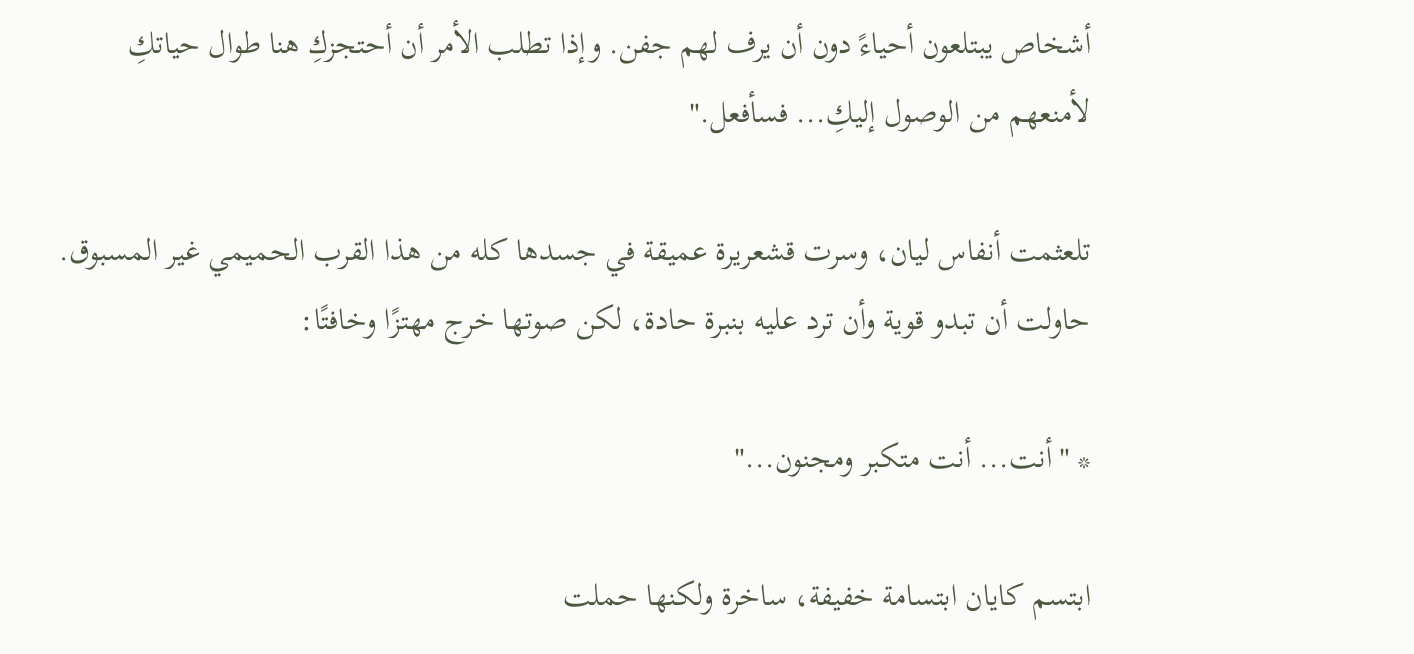أشخاص يبتلعون أحياءً دون أن يرف لهم جفن. وإذا تطلب الأمر أن أحتجزكِ هنا طوال حياتكِ لأمنعهم من الوصول إليكِ... فسأفعل."

تلعثمت أنفاس ليان، وسرت قشعريرة عميقة في جسدها كله من هذا القرب الحميمي غير المسبوق. حاولت أن تبدو قوية وأن ترد عليه بنبرة حادة، لكن صوتها خرج مهتزًا وخافتًا:

* "أنت... أنت متكبر ومجنون..."

ابتسم كايان ابتسامة خفيفة، ساخرة ولكنها حملت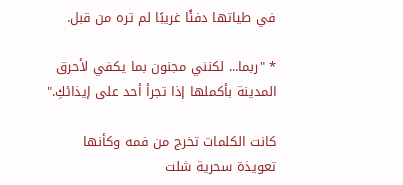في طياتها دفئًا غريبًا لم تره من قبل.

* "ربما... لكنني مجنون بما يكفي لأحرق المدينة بأكملها إذا تجرأ أحد على إيذائكِ."

كانت الكلمات تخرج من فمه وكأنها تعويذة سحرية شلت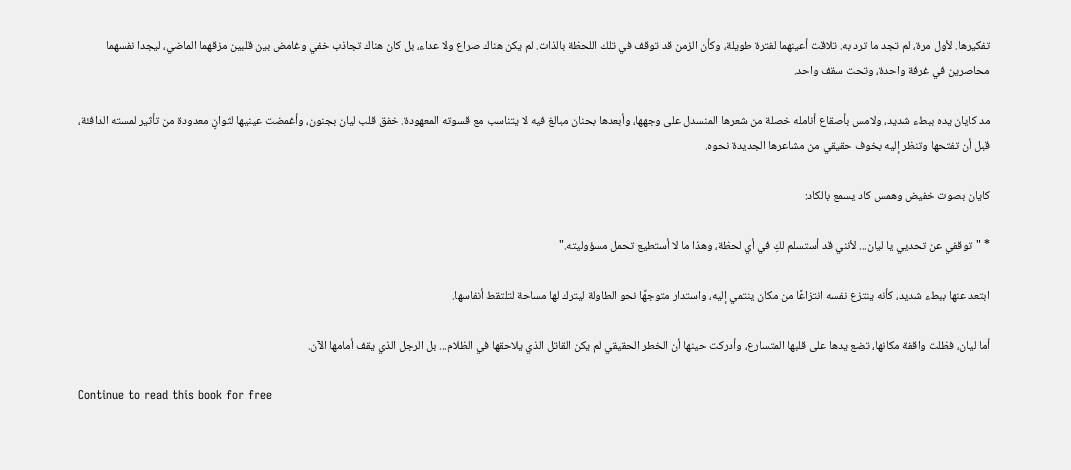تفكيرها. لأول مرة، لم تجد ما ترد به. تلاقت أعينهما لفترة طويلة، وكأن الزمن قد توقف في تلك اللحظة بالذات. لم يكن هناك صراع ولا عداء، بل كان هناك تجاذب خفي وغامض بين قلبين مزقهما الماضي، ليجدا نفسهما محاصرين في غرفة واحدة، وتحت سقف واحد.

مد كايان يده ببطء شديد، ولامس بأصقاع أنامله خصلة من شعرها المنسدل على وجهها، وأبعدها بحنان مبالغ فيه لا يتناسب مع قسوته المعهودة. خفق قلب ليان بجنون، وأغمضت عينيها لثوانٍ معدودة من تأثير لمسته الدافئة، قبل أن تفتحها وتنظر إليه بخوف حقيقي من مشاعرها الجديدة نحوه.

كايان بصوت خفيض وهمس كاد يسمع بالكاد:

* "توقفي عن تحديي يا ليان... لأنني قد أستسلم لكِ في أي لحظة، وهذا ما لا أستطيع تحمل مسؤوليته."

ابتعد عنها ببطء شديد، كأنه ينتزع نفسه انتزاعًا من مكان ينتمي إليه، واستدار متوجهًا نحو الطاولة ليترك لها مساحة لتلتقط أنفاسها.

أما ليان، فظلت واقفة مكانها، تضع يدها على قلبها المتسارع، وأدركت حينها أن الخطر الحقيقي لم يكن القاتل الذي يلاحقها في الظلام... بل الرجل الذي يقف أمامها الآن.

Continue to read this book for free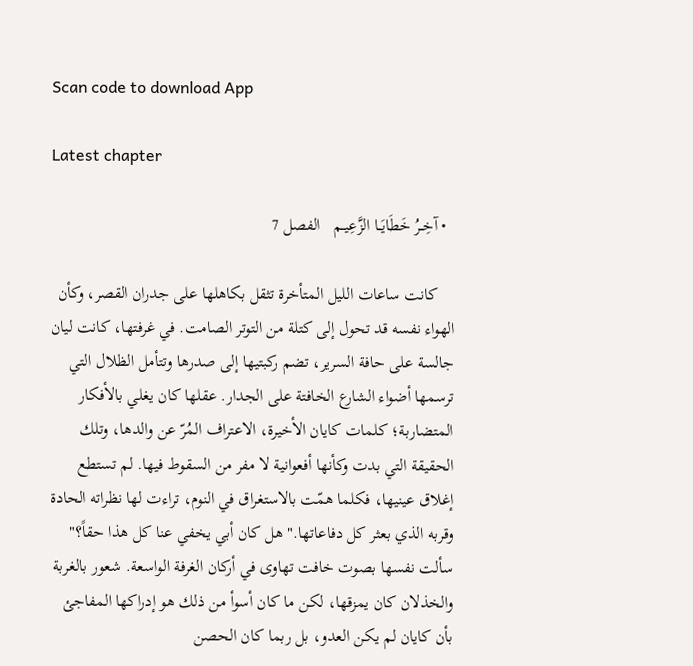Scan code to download App

Latest chapter

  • آخِــرُ خَطَايَــا الزَّعِيــم   الفصل 7

    كانت ساعات الليل المتأخرة تثقل بكاهلها على جدران القصر، وكأن الهواء نفسه قد تحول إلى كتلة من التوتر الصامت. في غرفتها، كانت ليان جالسة على حافة السرير، تضم ركبتيها إلى صدرها وتتأمل الظلال التي ترسمها أضواء الشارع الخافتة على الجدار. عقلها كان يغلي بالأفكار المتضاربة؛ كلمات كايان الأخيرة، الاعتراف المُرّ عن والدها، وتلك الحقيقة التي بدت وكأنها أفعوانية لا مفر من السقوط فيها. لم تستطع إغلاق عينيها، فكلما همّت بالاستغراق في النوم، تراءت لها نظراته الحادة وقربه الذي بعثر كل دفاعاتها."هل كان أبي يخفي عنا كل هذا حقاً؟" سألت نفسها بصوت خافت تهاوى في أركان الغرفة الواسعة. شعور بالغربة والخذلان كان يمزقها، لكن ما كان أسوأ من ذلك هو إدراكها المفاجئ بأن كايان لم يكن العدو، بل ربما كان الحصن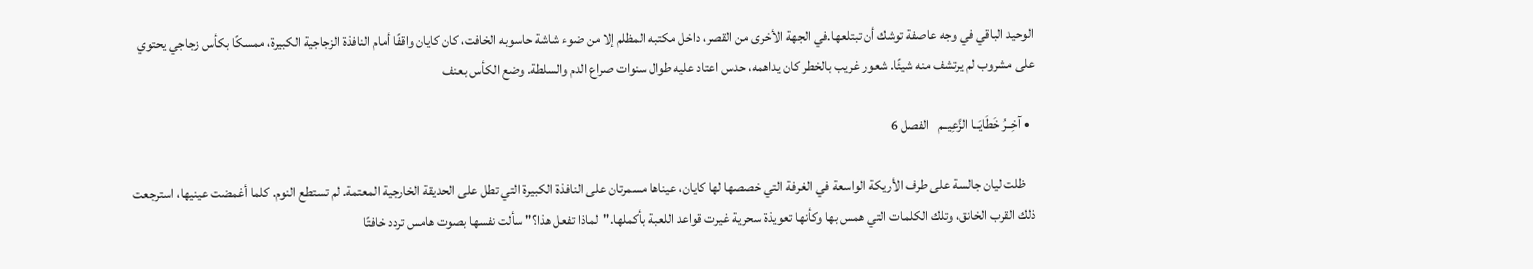الوحيد الباقي في وجه عاصفة توشك أن تبتلعها.في الجهة الأخرى من القصر، داخل مكتبه المظلم إلا من ضوء شاشة حاسوبه الخافت، كان كايان واقفًا أمام النافذة الزجاجية الكبيرة، ممسكًا بكأس زجاجي يحتوي على مشروب لم يرتشف منه شيئًا. شعور غريب بالخطر كان يداهمه، حدس اعتاد عليه طوال سنوات صراع الدم والسلطة. وضع الكأس بعنف

  • آخِــرُ خَطَايَــا الزَّعِيــم   الفصل 6

    ظلت ليان جالسة على طرف الأريكة الواسعة في الغرفة التي خصصها لها كايان، عيناها مسمرتان على النافذة الكبيرة التي تطل على الحديقة الخارجية المعتمة. لم تستطع النوم. كلما أغمضت عينيها، استرجعت ذلك القرب الخانق، وتلك الكلمات التي همس بها وكأنها تعويذة سحرية غيرت قواعد اللعبة بأكملها."لماذا تفعل هذا؟" سألت نفسها بصوت هامس تردد خافتًا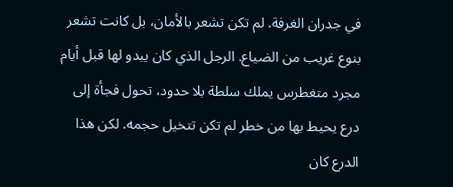في جدران الغرفة. لم تكن تشعر بالأمان، بل كانت تشعر بنوع غريب من الضياع. الرجل الذي كان يبدو لها قبل أيام مجرد متغطرس يملك سلطة بلا حدود، تحول فجأة إلى درع يحيط بها من خطر لم تكن تتخيل حجمه. لكن هذا الدرع كان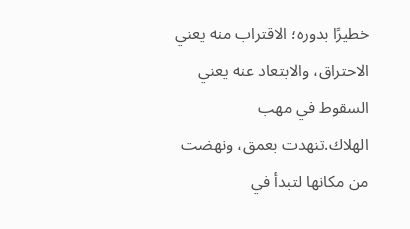خطيرًا بدوره؛ الاقتراب منه يعني الاحتراق، والابتعاد عنه يعني السقوط في مهب الهلاك.تنهدت بعمق، ونهضت من مكانها لتبدأ في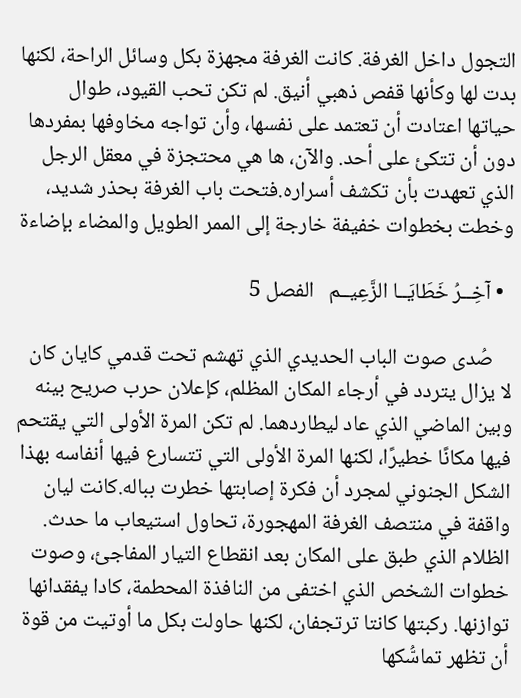التجول داخل الغرفة. كانت الغرفة مجهزة بكل وسائل الراحة، لكنها بدت لها وكأنها قفص ذهبي أنيق. لم تكن تحب القيود، طوال حياتها اعتادت أن تعتمد على نفسها، وأن تواجه مخاوفها بمفردها دون أن تتكئ على أحد. والآن، ها هي محتجزة في معقل الرجل الذي تعهدت بأن تكشف أسراره.فتحت باب الغرفة بحذر شديد، وخطت بخطوات خفيفة خارجة إلى الممر الطويل والمضاء بإضاءة

  • آخِــرُ خَطَايَــا الزَّعِيــم   الفصل 5

    صُدى صوت الباب الحديدي الذي تهشم تحت قدمي كايان كان لا يزال يتردد في أرجاء المكان المظلم، كإعلان حرب صريح بينه وبين الماضي الذي عاد ليطاردهما. لم تكن المرة الأولى التي يقتحم فيها مكانًا خطيرًا، لكنها المرة الأولى التي تتسارع فيها أنفاسه بهذا الشكل الجنوني لمجرد أن فكرة إصابتها خطرت بباله.كانت ليان واقفة في منتصف الغرفة المهجورة، تحاول استيعاب ما حدث. الظلام الذي طبق على المكان بعد انقطاع التيار المفاجئ، وصوت خطوات الشخص الذي اختفى من النافذة المحطمة، كادا يفقدانها توازنها. ركبتها كانتا ترتجفان، لكنها حاولت بكل ما أوتيت من قوة أن تظهر تماسُّكها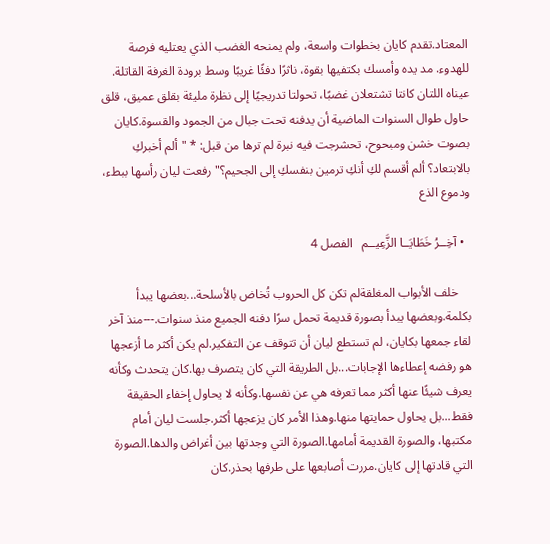المعتاد.تقدم كايان بخطوات واسعة، ولم يمنحه الغضب الذي يعتليه فرصة للهدوء. مد يده وأمسك بكتفيها بقوة، ناثرًا دفئًا غريبًا وسط برودة الغرفة القاتلة. عيناه اللتان كانتا تشتعلان غضبًا، تحولتا تدريجيًا إلى نظرة مليئة بقلق عميق، قلق حاول طوال السنوات الماضية أن يدفنه تحت جبال من الجمود والقسوة.كايان بصوت خشن ومبحوح، تحشرجت فيه نبرة لم ترها من قبل: * "ألم أخبركِ بالابتعاد؟ ألم أقسم لكِ أنكِ ترمين بنفسكِ إلى الجحيم؟"رفعت ليان رأسها ببطء، ودموع الذع

  • آخِــرُ خَطَايَــا الزَّعِيــم   الفصل 4

    خلف الأبواب المغلقةلم تكن كل الحروب تُخاض بالأسلحة...بعضها يبدأ بكلمة.وبعضها يبدأ بصورة قديمة تحمل سرًا دفنه الجميع منذ سنوات.---منذ آخر لقاء جمعها بكايان، لم تستطع ليان أن تتوقف عن التفكير.لم يكن أكثر ما أزعجها هو رفضه إعطاءها الإجابات...بل الطريقة التي كان يتصرف بها.كان يتحدث وكأنه يعرف شيئًا عنها أكثر مما تعرفه هي عن نفسها.وكأنه لا يحاول إخفاء الحقيقة فقط...بل يحاول حمايتها منها.وهذا الأمر كان يزعجها أكثر.جلست ليان أمام مكتبها، والصورة القديمة أمامها.الصورة التي وجدتها بين أغراض والدها.الصورة التي قادتها إلى كايان.مررت أصابعها على طرفها بحذر.كان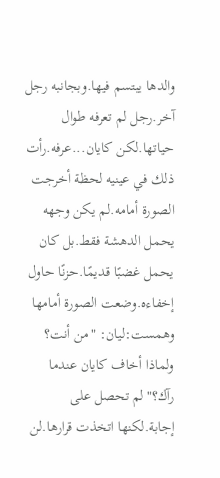والدها يبتسم فيها.وبجانبه رجل آخر.رجل لم تعرفه طوال حياتها.لكن كايان...عرفه.رأت ذلك في عينيه لحظة أخرجت الصورة أمامه.لم يكن وجهه يحمل الدهشة فقط.بل كان يحمل غضبًا قديمًا.حزنًا حاول إخفاءه.وضعت الصورة أمامها وهمست:ليان: "من أنت؟ ولماذا أخاف كايان عندما رآك؟"لم تحصل على إجابة.لكنها اتخذت قرارها.لن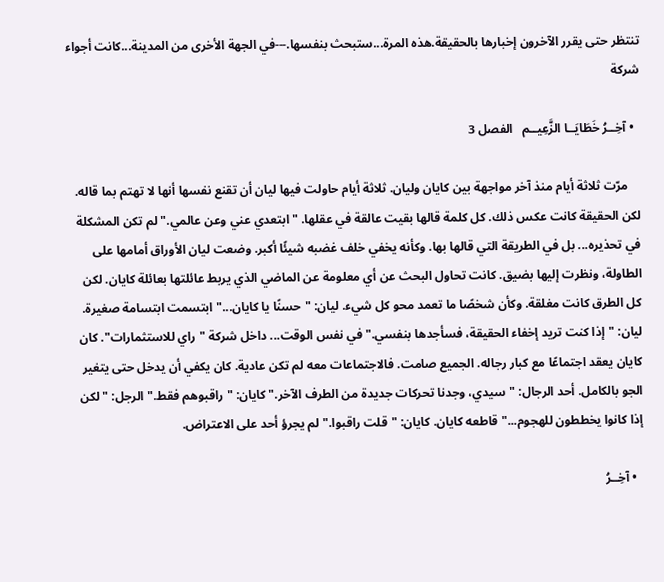تنتظر حتى يقرر الآخرون إخبارها بالحقيقة.هذه المرة...ستبحث بنفسها.---في الجهة الأخرى من المدينة...كانت أجواء شركة

  • آخِــرُ خَطَايَــا الزَّعِيــم   الفصل 3

    مرّت ثلاثة أيام منذ آخر مواجهة بين كايان وليان. ثلاثة أيام حاولت فيها ليان أن تقنع نفسها أنها لا تهتم بما قاله. لكن الحقيقة كانت عكس ذلك. كل كلمة قالها بقيت عالقة في عقلها. "ابتعدي عني وعن عالمي." لم تكن المشكلة في تحذيره... بل في الطريقة التي قالها بها. وكأنه يخفي خلف غضبه شيئًا أكبر. وضعت ليان الأوراق أمامها على الطاولة، ونظرت إليها بضيق. كانت تحاول البحث عن أي معلومة عن الماضي الذي يربط عائلتها بعائلة كايان. لكن كل الطرق كانت مغلقة. وكأن شخصًا ما تعمد محو كل شيء. ليان: "حسنًا يا كايان..." ابتسمت ابتسامة صغيرة. ليان: "إذا كنت تريد إخفاء الحقيقة، فسأجدها بنفسي." في نفس الوقت... داخل شركة "راي للاستثمارات". كان كايان يعقد اجتماعًا مع كبار رجاله. الجميع صامت. فالاجتماعات معه لم تكن عادية. كان يكفي أن يدخل حتى يتغير الجو بالكامل. أحد الرجال: "سيدي، وجدنا تحركات جديدة من الطرف الآخر." كايان: "راقبوهم فقط." الرجل: "لكن إذا كانوا يخططون للهجوم..." قاطعه كايان. كايان: "قلت راقبوا." لم يجرؤ أحد على الاعتراض.

  • آخِــرُ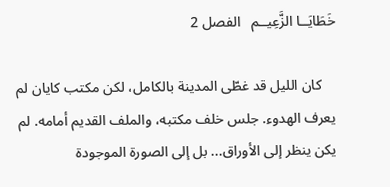خَطَايَــا الزَّعِيــم   الفصل 2

    كان الليل قد غطّى المدينة بالكامل، لكن مكتب كايان لم يعرف الهدوء. جلس خلف مكتبه، والملف القديم أمامه. لم يكن ينظر إلى الأوراق... بل إلى الصورة الموجودة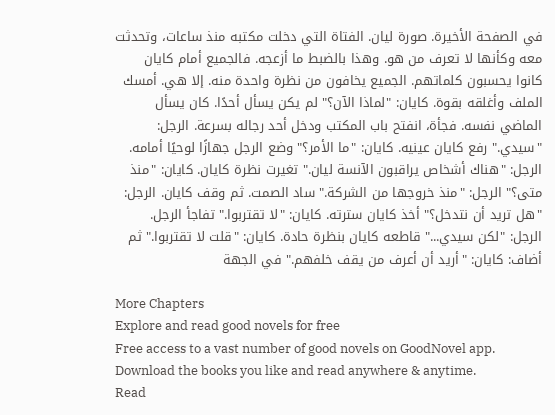في الصفحة الأخيرة. صورة ليان. الفتاة التي دخلت مكتبه منذ ساعات، وتحدثت معه وكأنها لا تعرف من هو. وهذا بالضبط ما أزعجه. فالجميع أمام كايان كانوا يحسبون كلماتهم. الجميع يخافون من نظرة واحدة منه. إلا هي. أمسك الملف وأغلقه بقوة. كايان: "لماذا الآن؟" لم يكن يسأل أحدًا. كان يسأل الماضي نفسه. فجأة، انفتح باب المكتب ودخل أحد رجاله بسرعة. الرجل: "سيدي." رفع كايان عينيه. كايان: "ما الأمر؟" وضع الرجل جهازًا لوحيًا أمامه. الرجل: "هناك أشخاص يراقبون الآنسة ليان." تغيرت نظرة كايان. كايان: "منذ متى؟" الرجل: "منذ خروجها من الشركة." ساد الصمت. ثم وقف كايان. الرجل: "هل تريد أن نتدخل؟" أخذ كايان سترته. كايان: "لا تقتربوا." تفاجأ الرجل. الرجل: "لكن سيدي..." قاطعه كايان بنظرة حادة. كايان: "قلت لا تقتربوا." ثم أضاف: كايان: "أريد أن أعرف من يقف خلفهم." في الجهة

More Chapters
Explore and read good novels for free
Free access to a vast number of good novels on GoodNovel app. Download the books you like and read anywhere & anytime.
Read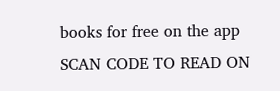books for free on the app
SCAN CODE TO READ ON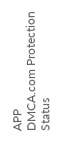APP
DMCA.com Protection Status